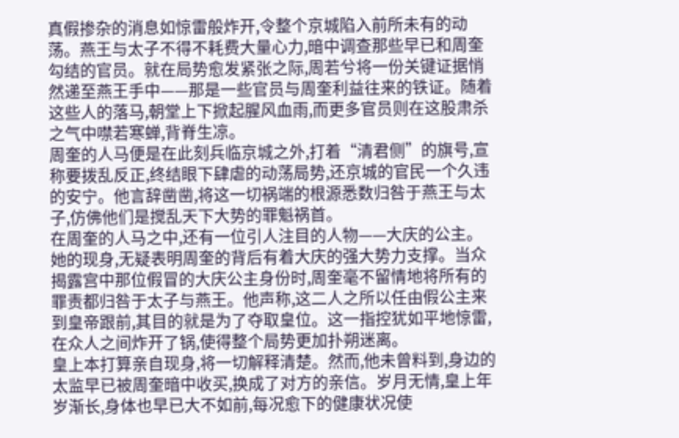真假掺杂的消息如惊雷般炸开,令整个京城陷入前所未有的动荡。燕王与太子不得不耗费大量心力,暗中调查那些早已和周奎勾结的官员。就在局势愈发紧张之际,周若兮将一份关键证据悄然递至燕王手中——那是一些官员与周奎利益往来的铁证。随着这些人的落马,朝堂上下掀起腥风血雨,而更多官员则在这股肃杀之气中噤若寒蝉,背脊生凉。
周奎的人马便是在此刻兵临京城之外,打着“清君侧”的旗号,宣称要拨乱反正,终结眼下肆虐的动荡局势,还京城的官民一个久违的安宁。他言辞凿凿,将这一切祸端的根源悉数归咎于燕王与太子,仿佛他们是搅乱天下大势的罪魁祸首。
在周奎的人马之中,还有一位引人注目的人物——大庆的公主。她的现身,无疑表明周奎的背后有着大庆的强大势力支撑。当众揭露宫中那位假冒的大庆公主身份时,周奎毫不留情地将所有的罪责都归咎于太子与燕王。他声称,这二人之所以任由假公主来到皇帝跟前,其目的就是为了夺取皇位。这一指控犹如平地惊雷,在众人之间炸开了锅,使得整个局势更加扑朔迷离。
皇上本打算亲自现身,将一切解释清楚。然而,他未曾料到,身边的太监早已被周奎暗中收买,换成了对方的亲信。岁月无情,皇上年岁渐长,身体也早已大不如前,每况愈下的健康状况使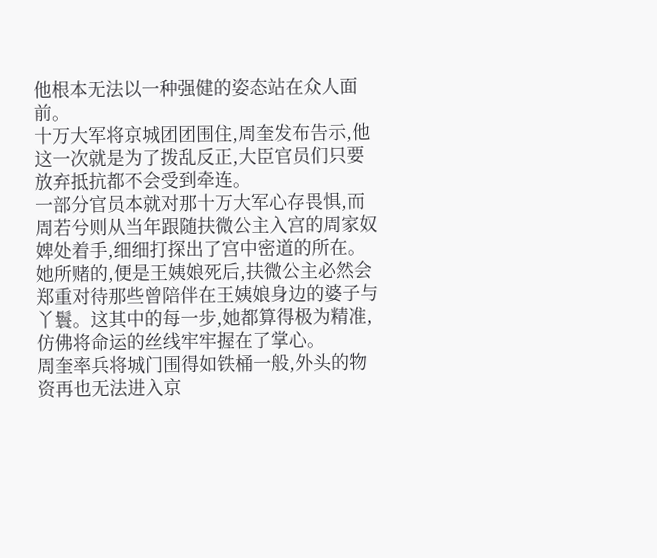他根本无法以一种强健的姿态站在众人面前。
十万大军将京城团团围住,周奎发布告示,他这一次就是为了拨乱反正,大臣官员们只要放弃抵抗都不会受到牵连。
一部分官员本就对那十万大军心存畏惧,而周若兮则从当年跟随扶微公主入宫的周家奴婢处着手,细细打探出了宫中密道的所在。她所赌的,便是王姨娘死后,扶微公主必然会郑重对待那些曾陪伴在王姨娘身边的婆子与丫鬟。这其中的每一步,她都算得极为精准,仿佛将命运的丝线牢牢握在了掌心。
周奎率兵将城门围得如铁桶一般,外头的物资再也无法进入京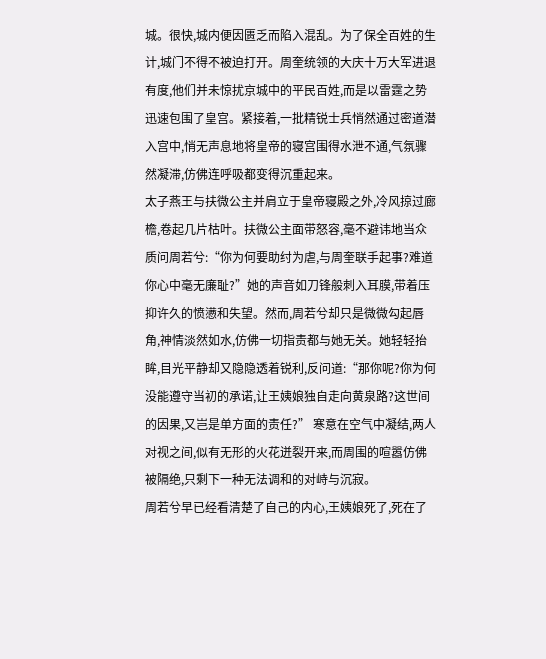城。很快,城内便因匮乏而陷入混乱。为了保全百姓的生计,城门不得不被迫打开。周奎统领的大庆十万大军进退有度,他们并未惊扰京城中的平民百姓,而是以雷霆之势迅速包围了皇宫。紧接着,一批精锐士兵悄然通过密道潜入宫中,悄无声息地将皇帝的寝宫围得水泄不通,气氛骤然凝滞,仿佛连呼吸都变得沉重起来。
太子燕王与扶微公主并肩立于皇帝寝殿之外,冷风掠过廊檐,卷起几片枯叶。扶微公主面带怒容,毫不避讳地当众质问周若兮:“你为何要助纣为虐,与周奎联手起事?难道你心中毫无廉耻?”她的声音如刀锋般刺入耳膜,带着压抑许久的愤懑和失望。然而,周若兮却只是微微勾起唇角,神情淡然如水,仿佛一切指责都与她无关。她轻轻抬眸,目光平静却又隐隐透着锐利,反问道:“那你呢?你为何没能遵守当初的承诺,让王姨娘独自走向黄泉路?这世间的因果,又岂是单方面的责任?” 寒意在空气中凝结,两人对视之间,似有无形的火花迸裂开来,而周围的喧嚣仿佛被隔绝,只剩下一种无法调和的对峙与沉寂。
周若兮早已经看清楚了自己的内心,王姨娘死了,死在了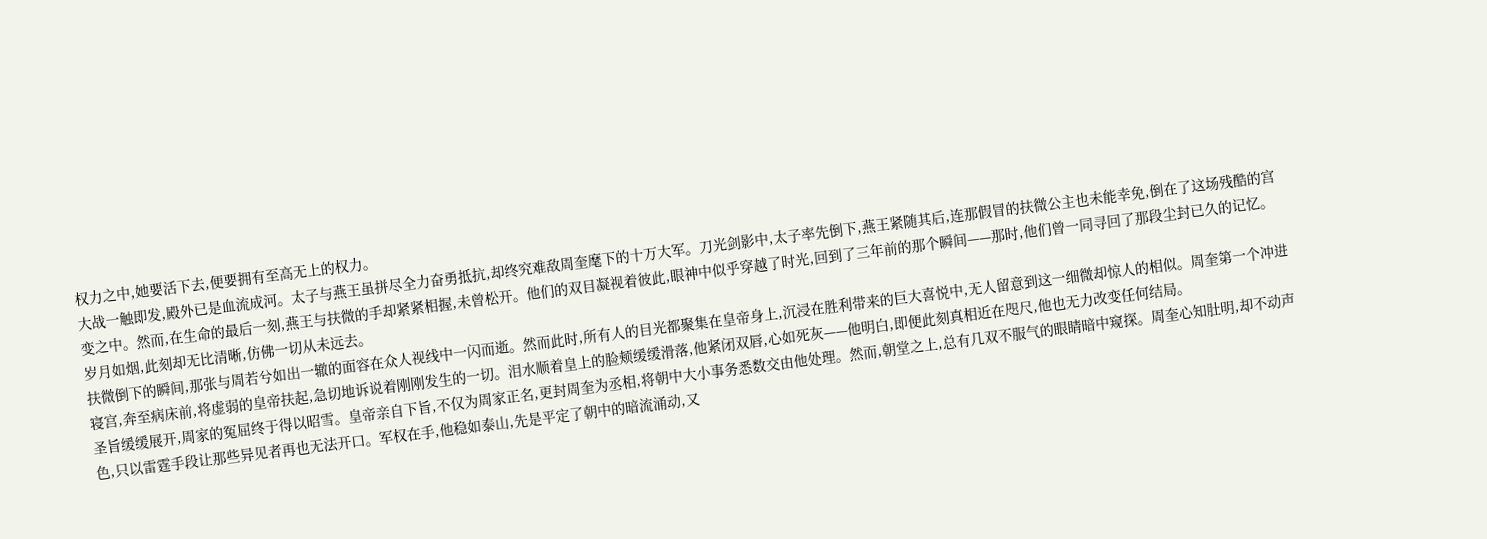权力之中,她要活下去,便要拥有至高无上的权力。
大战一触即发,殿外已是血流成河。太子与燕王虽拼尽全力奋勇抵抗,却终究难敌周奎麾下的十万大军。刀光剑影中,太子率先倒下,燕王紧随其后,连那假冒的扶微公主也未能幸免,倒在了这场残酷的宫变之中。然而,在生命的最后一刻,燕王与扶微的手却紧紧相握,未曾松开。他们的双目凝视着彼此,眼神中似乎穿越了时光,回到了三年前的那个瞬间——那时,他们曾一同寻回了那段尘封已久的记忆。岁月如烟,此刻却无比清晰,仿佛一切从未远去。
扶微倒下的瞬间,那张与周若兮如出一辙的面容在众人视线中一闪而逝。然而此时,所有人的目光都聚集在皇帝身上,沉浸在胜利带来的巨大喜悦中,无人留意到这一细微却惊人的相似。周奎第一个冲进寝宫,奔至病床前,将虚弱的皇帝扶起,急切地诉说着刚刚发生的一切。泪水顺着皇上的脸颊缓缓滑落,他紧闭双唇,心如死灰——他明白,即便此刻真相近在咫尺,他也无力改变任何结局。
圣旨缓缓展开,周家的冤屈终于得以昭雪。皇帝亲自下旨,不仅为周家正名,更封周奎为丞相,将朝中大小事务悉数交由他处理。然而,朝堂之上,总有几双不服气的眼睛暗中窥探。周奎心知肚明,却不动声色,只以雷霆手段让那些异见者再也无法开口。军权在手,他稳如泰山,先是平定了朝中的暗流涌动,又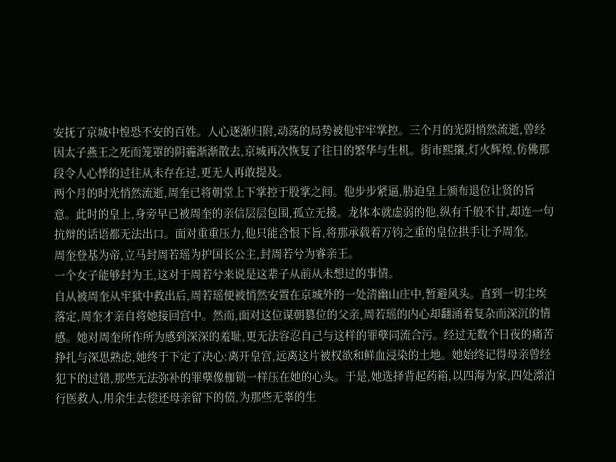安抚了京城中惶恐不安的百姓。人心逐渐归附,动荡的局势被他牢牢掌控。三个月的光阴悄然流逝,曾经因太子燕王之死而笼罩的阴霾渐渐散去,京城再次恢复了往日的繁华与生机。街市熙攘,灯火辉煌,仿佛那段令人心悸的过往从未存在过,更无人再敢提及。
两个月的时光悄然流逝,周奎已将朝堂上下掌控于股掌之间。他步步紧逼,胁迫皇上颁布退位让贤的旨意。此时的皇上,身旁早已被周奎的亲信层层包围,孤立无援。龙体本就虚弱的他,纵有千般不甘,却连一句抗辩的话语都无法出口。面对重重压力,他只能含恨下旨,将那承载着万钧之重的皇位拱手让予周奎。
周奎登基为帝,立马封周若瑶为护国长公主,封周若兮为睿亲王。
一个女子能够封为王,这对于周若兮来说是这辈子从前从未想过的事情。
自从被周奎从牢狱中救出后,周若瑶便被悄然安置在京城外的一处清幽山庄中,暂避风头。直到一切尘埃落定,周奎才亲自将她接回宫中。然而,面对这位谋朝篡位的父亲,周若瑶的内心却翻涌着复杂而深沉的情感。她对周奎所作所为感到深深的羞耻,更无法容忍自己与这样的罪孽同流合污。经过无数个日夜的痛苦挣扎与深思熟虑,她终于下定了决心:离开皇宫,远离这片被权欲和鲜血浸染的土地。她始终记得母亲曾经犯下的过错,那些无法弥补的罪孽像枷锁一样压在她的心头。于是,她选择背起药箱,以四海为家,四处漂泊行医救人,用余生去偿还母亲留下的债,为那些无辜的生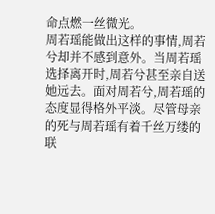命点燃一丝微光。
周若瑶能做出这样的事情,周若兮却并不感到意外。当周若瑶选择离开时,周若兮甚至亲自送她远去。面对周若兮,周若瑶的态度显得格外平淡。尽管母亲的死与周若瑶有着千丝万缕的联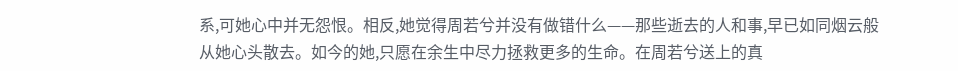系,可她心中并无怨恨。相反,她觉得周若兮并没有做错什么——那些逝去的人和事,早已如同烟云般从她心头散去。如今的她,只愿在余生中尽力拯救更多的生命。在周若兮送上的真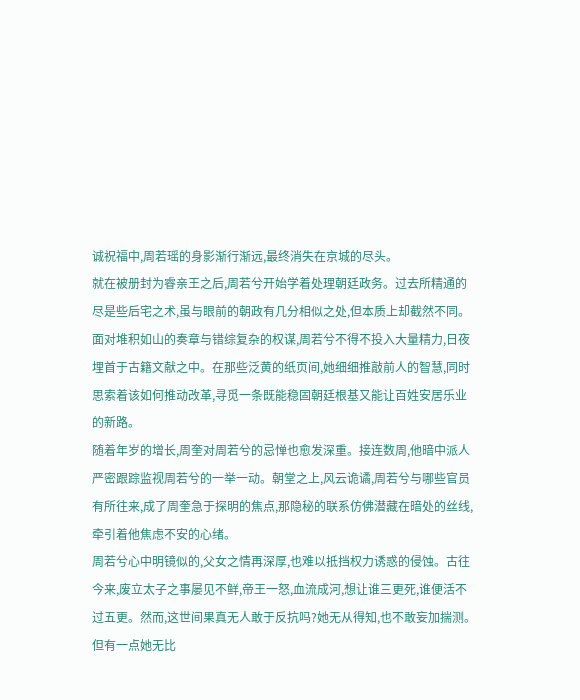诚祝福中,周若瑶的身影渐行渐远,最终消失在京城的尽头。
就在被册封为睿亲王之后,周若兮开始学着处理朝廷政务。过去所精通的尽是些后宅之术,虽与眼前的朝政有几分相似之处,但本质上却截然不同。面对堆积如山的奏章与错综复杂的权谋,周若兮不得不投入大量精力,日夜埋首于古籍文献之中。在那些泛黄的纸页间,她细细推敲前人的智慧,同时思索着该如何推动改革,寻觅一条既能稳固朝廷根基又能让百姓安居乐业的新路。
随着年岁的增长,周奎对周若兮的忌惮也愈发深重。接连数周,他暗中派人严密跟踪监视周若兮的一举一动。朝堂之上,风云诡谲,周若兮与哪些官员有所往来,成了周奎急于探明的焦点,那隐秘的联系仿佛潜藏在暗处的丝线,牵引着他焦虑不安的心绪。
周若兮心中明镜似的,父女之情再深厚,也难以抵挡权力诱惑的侵蚀。古往今来,废立太子之事屡见不鲜,帝王一怒,血流成河,想让谁三更死,谁便活不过五更。然而,这世间果真无人敢于反抗吗?她无从得知,也不敢妄加揣测。但有一点她无比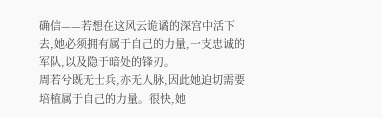确信——若想在这风云诡谲的深宫中活下去,她必须拥有属于自己的力量,一支忠诚的军队,以及隐于暗处的锋刃。
周若兮既无士兵,亦无人脉,因此她迫切需要培植属于自己的力量。很快,她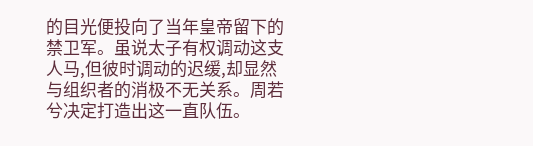的目光便投向了当年皇帝留下的禁卫军。虽说太子有权调动这支人马,但彼时调动的迟缓,却显然与组织者的消极不无关系。周若兮决定打造出这一直队伍。